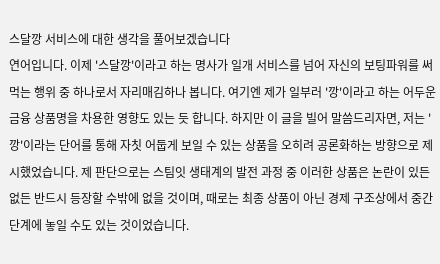스달깡 서비스에 대한 생각을 풀어보겠습니다
연어입니다. 이제 '스달깡'이라고 하는 명사가 일개 서비스를 넘어 자신의 보팅파워를 써먹는 행위 중 하나로서 자리매김하나 봅니다. 여기엔 제가 일부러 '깡'이라고 하는 어두운 금융 상품명을 차용한 영향도 있는 듯 합니다. 하지만 이 글을 빌어 말씀드리자면, 저는 '깡'이라는 단어를 통해 자칫 어둡게 보일 수 있는 상품을 오히려 공론화하는 방향으로 제시했었습니다. 제 판단으로는 스팀잇 생태계의 발전 과정 중 이러한 상품은 논란이 있든 없든 반드시 등장할 수밖에 없을 것이며, 때로는 최종 상품이 아닌 경제 구조상에서 중간 단계에 놓일 수도 있는 것이었습니다.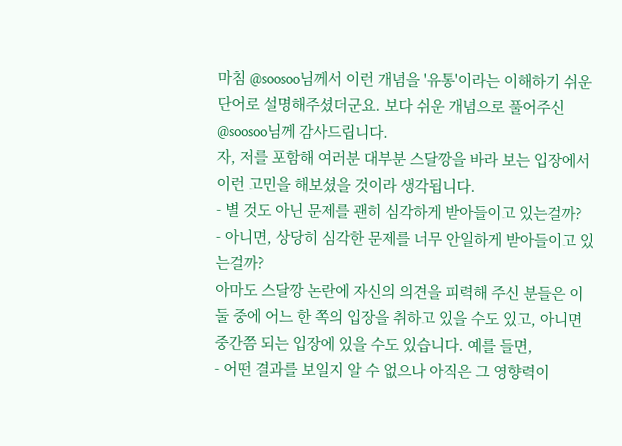마침 @soosoo님께서 이런 개념을 '유통'이라는 이해하기 쉬운 단어로 설명해주셨더군요. 보다 쉬운 개념으로 풀어주신 @soosoo님께 감사드립니다.
자, 저를 포함해 여러분 대부분 스달깡을 바라 보는 입장에서 이런 고민을 해보셨을 것이라 생각됩니다.
- 별 것도 아닌 문제를 괜히 심각하게 받아들이고 있는걸까?
- 아니면, 상당히 심각한 문제를 너무 안일하게 받아들이고 있는걸까?
아마도 스달깡 논란에 자신의 의견을 피력해 주신 분들은 이 둘 중에 어느 한 쪽의 입장을 취하고 있을 수도 있고, 아니면 중간쯤 되는 입장에 있을 수도 있습니다. 예를 들면,
- 어떤 결과를 보일지 알 수 없으나 아직은 그 영향력이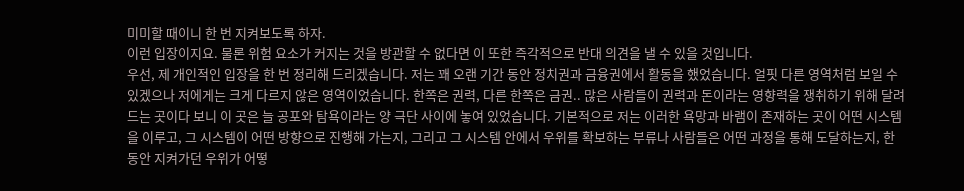미미할 때이니 한 번 지켜보도록 하자.
이런 입장이지요. 물론 위험 요소가 커지는 것을 방관할 수 없다면 이 또한 즉각적으로 반대 의견을 낼 수 있을 것입니다.
우선, 제 개인적인 입장을 한 번 정리해 드리겠습니다. 저는 꽤 오랜 기간 동안 정치권과 금융권에서 활동을 했었습니다. 얼핏 다른 영역처럼 보일 수 있겠으나 저에게는 크게 다르지 않은 영역이었습니다. 한쪽은 권력, 다른 한쪽은 금권.. 많은 사람들이 권력과 돈이라는 영향력을 쟁취하기 위해 달려드는 곳이다 보니 이 곳은 늘 공포와 탐욕이라는 양 극단 사이에 놓여 있었습니다. 기본적으로 저는 이러한 욕망과 바램이 존재하는 곳이 어떤 시스템을 이루고, 그 시스템이 어떤 방향으로 진행해 가는지, 그리고 그 시스템 안에서 우위를 확보하는 부류나 사람들은 어떤 과정을 통해 도달하는지, 한 동안 지켜가던 우위가 어떻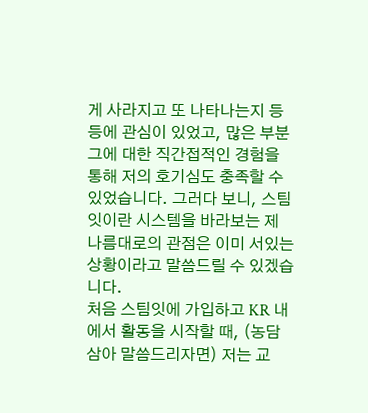게 사라지고 또 나타나는지 등등에 관심이 있었고, 많은 부분 그에 대한 직간접적인 경험을 통해 저의 호기심도 충족할 수 있었습니다. 그러다 보니, 스팀잇이란 시스템을 바라보는 제 나름대로의 관점은 이미 서있는 상황이라고 말씀드릴 수 있겠습니다.
처음 스팀잇에 가입하고 KR 내에서 활동을 시작할 때, (농담삼아 말씀드리자면) 저는 교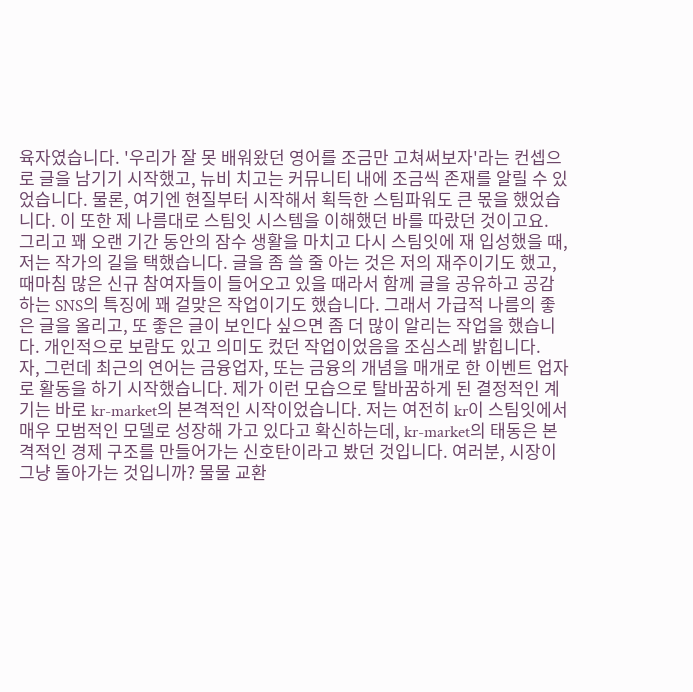육자였습니다. '우리가 잘 못 배워왔던 영어를 조금만 고쳐써보자'라는 컨셉으로 글을 남기기 시작했고, 뉴비 치고는 커뮤니티 내에 조금씩 존재를 알릴 수 있었습니다. 물론, 여기엔 현질부터 시작해서 획득한 스팀파워도 큰 몫을 했었습니다. 이 또한 제 나름대로 스팀잇 시스템을 이해했던 바를 따랐던 것이고요.
그리고 꽤 오랜 기간 동안의 잠수 생활을 마치고 다시 스팀잇에 재 입성했을 때, 저는 작가의 길을 택했습니다. 글을 좀 쓸 줄 아는 것은 저의 재주이기도 했고, 때마침 많은 신규 참여자들이 들어오고 있을 때라서 함께 글을 공유하고 공감하는 SNS의 특징에 꽤 걸맞은 작업이기도 했습니다. 그래서 가급적 나름의 좋은 글을 올리고, 또 좋은 글이 보인다 싶으면 좀 더 많이 알리는 작업을 했습니다. 개인적으로 보람도 있고 의미도 컸던 작업이었음을 조심스레 밝힙니다.
자, 그런데 최근의 연어는 금융업자, 또는 금융의 개념을 매개로 한 이벤트 업자로 활동을 하기 시작했습니다. 제가 이런 모습으로 탈바꿈하게 된 결정적인 계기는 바로 kr-market의 본격적인 시작이었습니다. 저는 여전히 kr이 스팀잇에서 매우 모범적인 모델로 성장해 가고 있다고 확신하는데, kr-market의 태동은 본격적인 경제 구조를 만들어가는 신호탄이라고 봤던 것입니다. 여러분, 시장이 그냥 돌아가는 것입니까? 물물 교환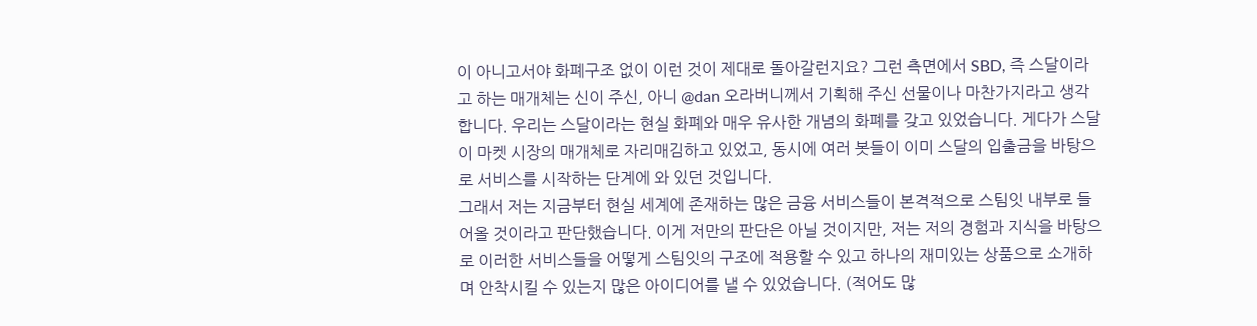이 아니고서야 화폐구조 없이 이런 것이 제대로 돌아갈런지요? 그런 측면에서 SBD, 즉 스달이라고 하는 매개체는 신이 주신, 아니 @dan 오라버니께서 기획해 주신 선물이나 마찬가지라고 생각합니다. 우리는 스달이라는 현실 화폐와 매우 유사한 개념의 화폐를 갖고 있었습니다. 게다가 스달이 마켓 시장의 매개체로 자리매김하고 있었고, 동시에 여러 봇들이 이미 스달의 입출금을 바탕으로 서비스를 시작하는 단계에 와 있던 것입니다.
그래서 저는 지금부터 현실 세계에 존재하는 많은 금융 서비스들이 본격적으로 스팀잇 내부로 들어올 것이라고 판단했습니다. 이게 저만의 판단은 아닐 것이지만, 저는 저의 경험과 지식을 바탕으로 이러한 서비스들을 어떻게 스팀잇의 구조에 적용할 수 있고 하나의 재미있는 상품으로 소개하며 안착시킬 수 있는지 많은 아이디어를 낼 수 있었습니다. (적어도 많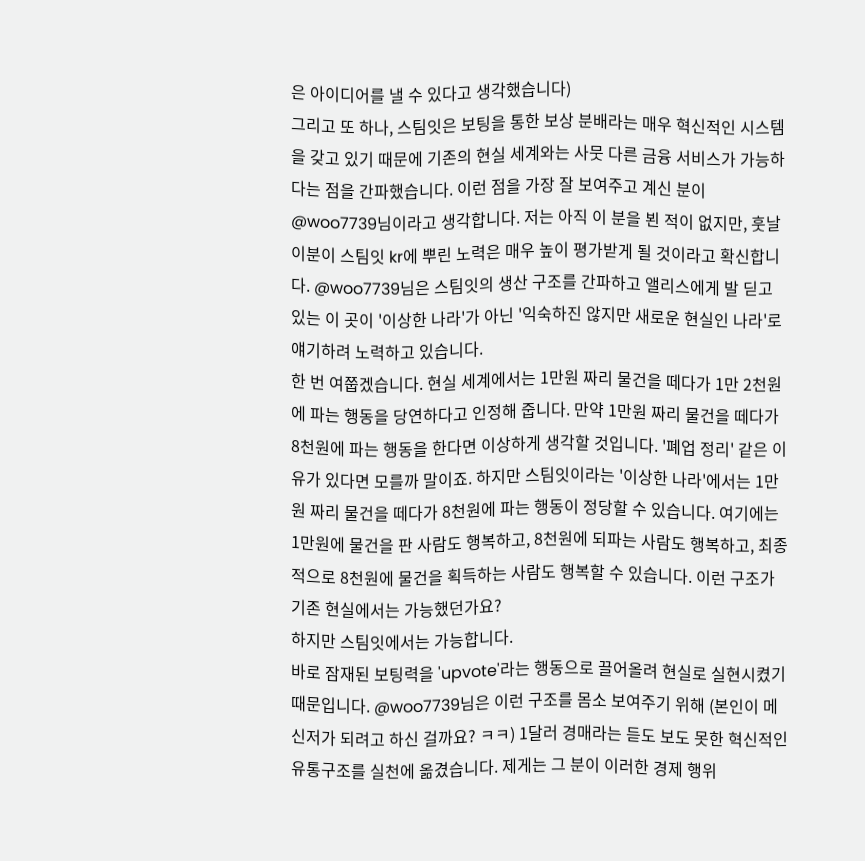은 아이디어를 낼 수 있다고 생각했습니다)
그리고 또 하나, 스팀잇은 보팅을 통한 보상 분배라는 매우 혁신적인 시스템을 갖고 있기 때문에 기존의 현실 세계와는 사뭇 다른 금융 서비스가 가능하다는 점을 간파했습니다. 이런 점을 가장 잘 보여주고 계신 분이 @woo7739님이라고 생각합니다. 저는 아직 이 분을 뵌 적이 없지만, 훗날 이분이 스팀잇 kr에 뿌린 노력은 매우 높이 평가받게 될 것이라고 확신합니다. @woo7739님은 스팀잇의 생산 구조를 간파하고 앨리스에게 발 딛고 있는 이 곳이 '이상한 나라'가 아닌 '익숙하진 않지만 새로운 현실인 나라'로 얘기하려 노력하고 있습니다.
한 번 여쭙겠습니다. 현실 세계에서는 1만원 짜리 물건을 떼다가 1만 2천원에 파는 행동을 당연하다고 인정해 줍니다. 만약 1만원 짜리 물건을 떼다가 8천원에 파는 행동을 한다면 이상하게 생각할 것입니다. '폐업 정리' 같은 이유가 있다면 모를까 말이죠. 하지만 스팀잇이라는 '이상한 나라'에서는 1만원 짜리 물건을 떼다가 8천원에 파는 행동이 정당할 수 있습니다. 여기에는 1만원에 물건을 판 사람도 행복하고, 8천원에 되파는 사람도 행복하고, 최종적으로 8천원에 물건을 획득하는 사람도 행복할 수 있습니다. 이런 구조가 기존 현실에서는 가능했던가요?
하지만 스팀잇에서는 가능합니다.
바로 잠재된 보팅력을 'upvote'라는 행동으로 끌어올려 현실로 실현시켰기 때문입니다. @woo7739님은 이런 구조를 몸소 보여주기 위해 (본인이 메신저가 되려고 하신 걸까요? ㅋㅋ) 1달러 경매라는 듣도 보도 못한 혁신적인 유통구조를 실천에 옮겼습니다. 제게는 그 분이 이러한 경제 행위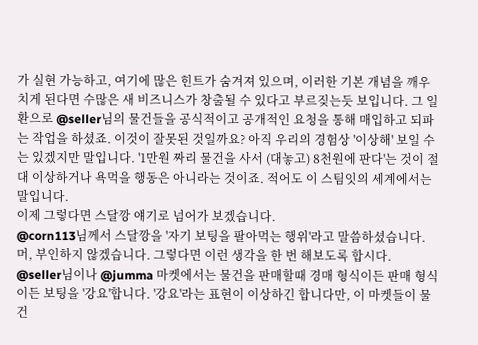가 실현 가능하고, 여기에 많은 힌트가 숨겨져 있으며, 이러한 기본 개념을 깨우치게 된다면 수많은 새 비즈니스가 창출될 수 있다고 부르짖는듯 보입니다. 그 일환으로 @seller님의 물건들을 공식적이고 공개적인 요청을 통해 매입하고 되파는 작업을 하셨죠. 이것이 잘못된 것일까요? 아직 우리의 경험상 '이상해' 보일 수는 있겠지만 말입니다. '1만원 짜리 물건을 사서 (대놓고) 8천원에 판다'는 것이 절대 이상하거나 욕먹을 행동은 아니라는 것이죠. 적어도 이 스팀잇의 세계에서는 말입니다.
이제 그렇다면 스달깡 얘기로 넘어가 보겠습니다.
@corn113님께서 스달깡을 '자기 보팅을 팔아먹는 행위'라고 말씀하셨습니다. 머, 부인하지 않겠습니다. 그렇다면 이런 생각을 한 번 해보도록 합시다. @seller님이나 @jumma 마켓에서는 물건을 판매할때 경매 형식이든 판매 형식이든 보팅을 '강요'합니다. '강요'라는 표현이 이상하긴 합니다만, 이 마켓들이 물건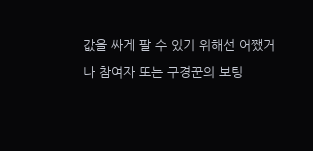값을 싸게 팔 수 있기 위해선 어쨌거나 참여자 또는 구경꾼의 보팅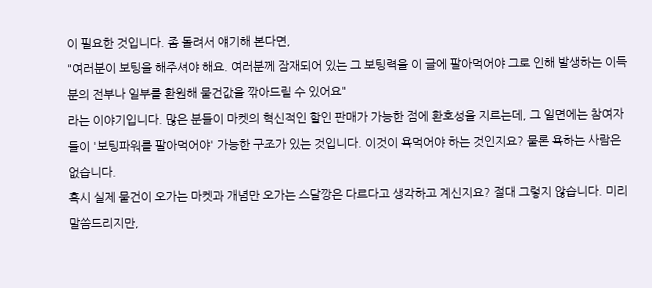이 필요한 것입니다. 좀 돌려서 얘기해 본다면,
"여러분이 보팅을 해주셔야 해요. 여러분께 잠재되어 있는 그 보팅력을 이 글에 팔아먹어야 그로 인해 발생하는 이득분의 전부나 일부를 환원해 물건값을 깎아드릴 수 있어요"
라는 이야기입니다. 많은 분들이 마켓의 혁신적인 할인 판매가 가능한 점에 환호성을 지르는데, 그 일면에는 참여자들이 '보팅파워를 팔아먹어야' 가능한 구조가 있는 것입니다. 이것이 욕먹어야 하는 것인지요? 물론 욕하는 사람은 없습니다.
혹시 실제 물건이 오가는 마켓과 개념만 오가는 스달깡은 다르다고 생각하고 계신지요? 절대 그렇지 않습니다. 미리 말씀드리지만,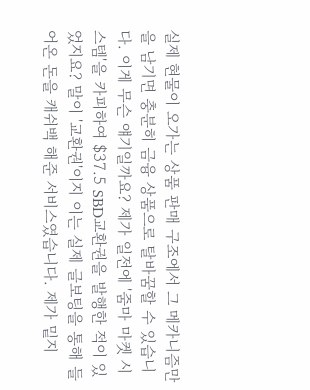실제 현물이 오가는 상품 판매 구조에서 그 메카니즘만을 남기면 충분히 금융 상품으로 탈바꿈할 수 있습니다. 이게 무슨 얘기일까요? 제가 일전에 '줌마 마켓 시스템'을 카피하여 $37.5 SBD교환권을 발행한 적이 있었지요? 말이 '교환권'이지 이는 실제 글보팅을 통해 들어온 돈을 캐쉬백 해준 서비스였습니다. 제가 밑지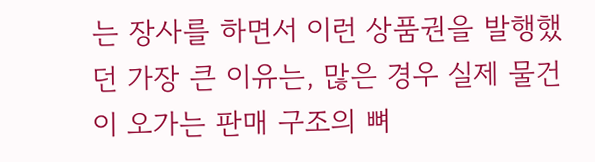는 장사를 하면서 이런 상품권을 발행했던 가장 큰 이유는, 많은 경우 실제 물건이 오가는 판매 구조의 뼈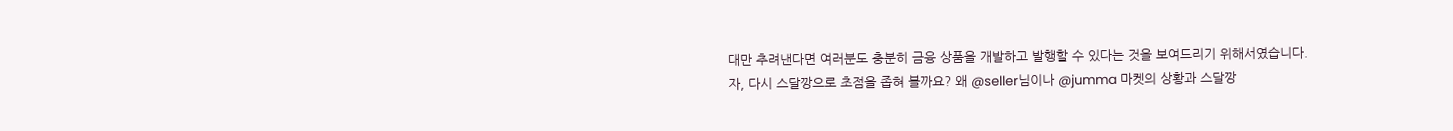대만 추려낸다면 여러분도 충분히 금융 상품을 개발하고 발행할 수 있다는 것을 보여드리기 위해서였습니다.
자, 다시 스달깡으로 초점을 좁혀 볼까요? 왜 @seller님이나 @jumma 마켓의 상황과 스달깡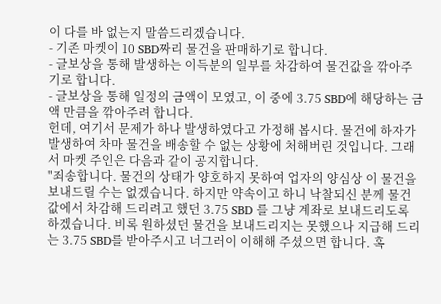이 다를 바 없는지 말씀드리겠습니다.
- 기존 마켓이 10 SBD짜리 물건을 판매하기로 합니다.
- 글보상을 통해 발생하는 이득분의 일부를 차감하여 물건값을 깎아주기로 합니다.
- 글보상을 통해 일정의 금액이 모였고, 이 중에 3.75 SBD에 해당하는 금액 만큼을 깎아주려 합니다.
헌데, 여기서 문제가 하나 발생하였다고 가정해 봅시다. 물건에 하자가 발생하여 차마 물건을 배송할 수 없는 상황에 처해버린 것입니다. 그래서 마켓 주인은 다음과 같이 공지합니다.
"죄송합니다. 물건의 상태가 양호하지 못하여 업자의 양심상 이 물건을 보내드릴 수는 없겠습니다. 하지만 약속이고 하니 낙찰되신 분께 물건값에서 차감해 드리려고 했던 3.75 SBD 를 그냥 계좌로 보내드리도록 하겠습니다. 비록 원하셨던 물건을 보내드리지는 못했으나 지급해 드리는 3.75 SBD를 받아주시고 너그러이 이해해 주셨으면 합니다. 혹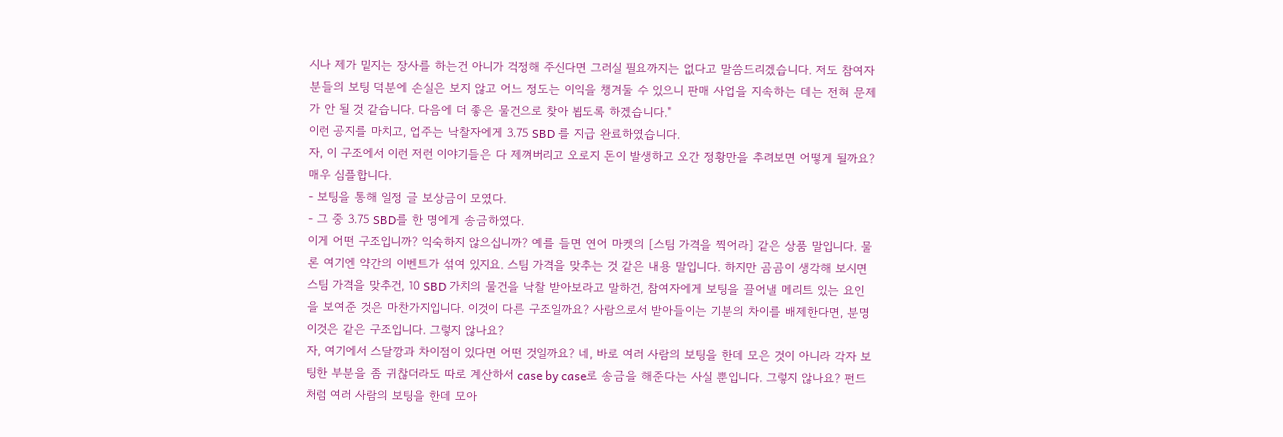시나 제가 밑지는 장사를 하는건 아니가 걱정해 주신다면 그러실 필요까지는 없다고 말씀드리겠습니다. 저도 참여자 분들의 보팅 덕분에 손실은 보지 않고 어느 정도는 이익을 챙겨둘 수 있으니 판매 사업을 지속하는 데는 전혀 문제가 안 될 것 같습니다. 다음에 더 좋은 물건으로 찾아 뵙도록 하겠습니다."
이런 공지를 마치고, 업주는 낙찰자에게 3.75 SBD 를 지급 완료하였습니다.
자, 이 구조에서 이런 저런 이야기들은 다 제껴버리고 오로지 돈이 발생하고 오간 정황만을 추려보면 어떻게 될까요? 매우 심플합니다.
- 보팅을 통해 일정 글 보상금이 모였다.
- 그 중 3.75 SBD를 한 명에게 송금하였다.
이게 어떤 구조입니까? 익숙하지 않으십니까? 예를 들면 연어 마켓의 [스팀 가격을 찍어라] 같은 상품 말입니다. 물론 여기엔 약간의 이벤트가 섞여 있지요. 스팀 가격을 맞추는 것 같은 내용 말입니다. 하지만 곰곰이 생각해 보시면 스팀 가격을 맞추건, 10 SBD 가치의 물건을 낙찰 받아보라고 말하건, 참여자에게 보팅을 끌어낼 메리트 있는 요인을 보여준 것은 마찬가지입니다. 이것이 다른 구조일까요? 사람으로서 받아들이는 기분의 차이를 배제한다면, 분명 이것은 같은 구조입니다. 그렇지 않나요?
자, 여기에서 스달깡과 차이점이 있다면 어떤 것일까요? 네, 바로 여러 사람의 보팅을 한데 모은 것이 아니라 각자 보팅한 부분을 좀 귀찮더라도 따로 계산하서 case by case로 송금을 해준다는 사실 뿐입니다. 그렇지 않나요? 펀드처럼 여러 사람의 보팅을 한데 모아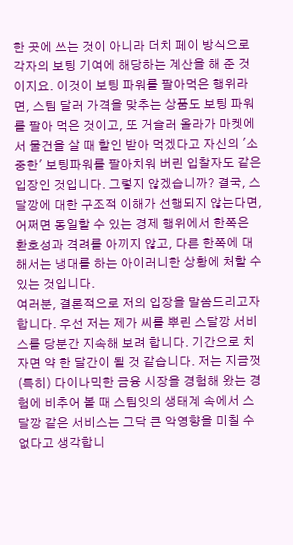한 곳에 쓰는 것이 아니라 더치 페이 방식으로 각자의 보팅 기여에 해당하는 계산을 해 준 것이지요. 이것이 보팅 파워를 팔아먹은 행위라면, 스팀 달러 가격을 맞추는 상품도 보팅 파워를 팔아 먹은 것이고, 또 거슬러 올라가 마켓에서 물건을 살 때 할인 받아 먹겠다고 자신의 '소중한' 보팅파워를 팔아치워 버린 입찰자도 같은 입장인 것입니다. 그렇지 않겠습니까? 결국, 스달깡에 대한 구조적 이해가 선행되지 않는다면, 어쩌면 동일할 수 있는 경제 행위에서 한쪽은 환호성과 격려를 아끼지 않고, 다른 한쪽에 대해서는 냉대를 하는 아이러니한 상황에 처할 수 있는 것입니다.
여러분, 결론적으로 저의 입장을 말씀드리고자 합니다. 우선 저는 제가 씨를 뿌린 스달깡 서비스를 당분간 지속해 보려 합니다. 기간으로 치자면 약 한 달간이 될 것 같습니다. 저는 지금껏 (특히) 다이나믹한 금융 시장을 경험해 왔는 경험에 비추어 볼 때 스팀잇의 생태계 속에서 스달깡 같은 서비스는 그닥 큰 악영향을 미칠 수 없다고 생각합니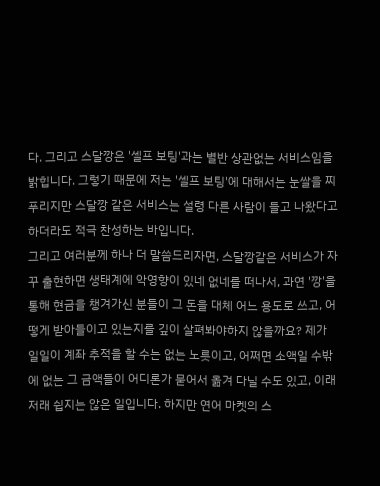다. 그리고 스달깡은 '셀프 보팅'과는 별반 상관없는 서비스임을 밝힙니다. 그렇기 때문에 저는 '셀프 보팅'에 대해서는 눈쌀을 찌푸리지만 스달깡 같은 서비스는 설령 다른 사람이 들고 나왔다고 하더라도 적극 찬성하는 바입니다.
그리고 여러분께 하나 더 말씀드리자면, 스달깡같은 서비스가 자꾸 출현하면 생태계에 악영향이 있네 없네를 떠나서, 과연 '깡'을 통해 현금을 챙겨가신 분들이 그 돈을 대체 어느 용도로 쓰고, 어떻게 받아들이고 있는지를 깊이 살펴봐야하지 않을까요? 제가 일일이 계좌 추적을 할 수는 없는 노릇이고, 어쩌면 소액일 수밖에 없는 그 금액들이 어디론가 묻어서 옮겨 다닐 수도 있고, 이래저래 쉽지는 않은 일입니다. 하지만 연어 마켓의 스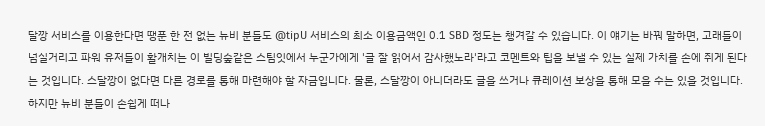달깡 서비스를 이용한다면 땡푼 한 전 없는 뉴비 분들도 @tipU 서비스의 최소 이용금액인 0.1 SBD 정도는 챙겨갈 수 있습니다. 이 얘기는 바꿔 말하면, 고래들이 넘실거리고 파워 유저들이 활개치는 이 빌딩숲같은 스팀잇에서 누군가에게 '글 잘 읽어서 감사했노라'라고 코멘트와 팁을 보낼 수 있는 실제 가치를 손에 쥐게 된다는 것입니다. 스달깡이 없다면 다른 경로를 통해 마련해야 할 자금입니다. 물론, 스달깡이 아니더라도 글을 쓰거나 큐레이션 보상을 통해 모을 수는 있을 것입니다. 하지만 뉴비 분들이 손쉽게 떠나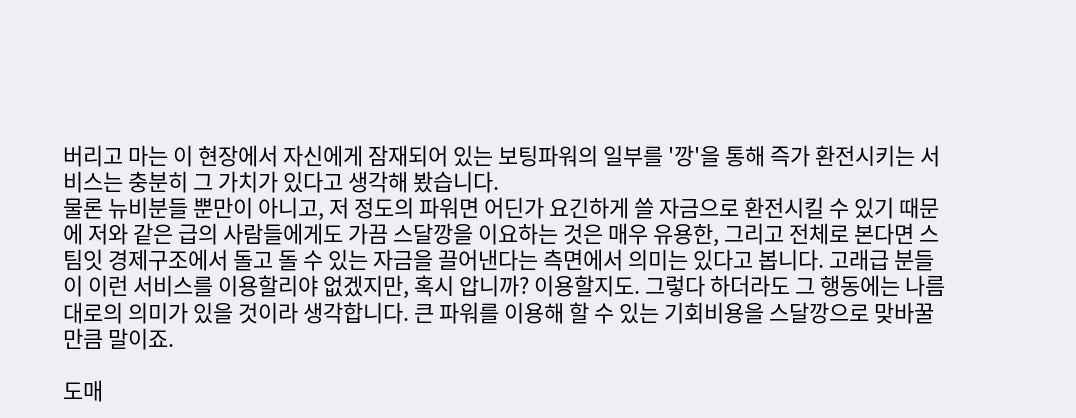버리고 마는 이 현장에서 자신에게 잠재되어 있는 보팅파워의 일부를 '깡'을 통해 즉가 환전시키는 서비스는 충분히 그 가치가 있다고 생각해 봤습니다.
물론 뉴비분들 뿐만이 아니고, 저 정도의 파워면 어딘가 요긴하게 쓸 자금으로 환전시킬 수 있기 때문에 저와 같은 급의 사람들에게도 가끔 스달깡을 이요하는 것은 매우 유용한, 그리고 전체로 본다면 스팀잇 경제구조에서 돌고 돌 수 있는 자금을 끌어낸다는 측면에서 의미는 있다고 봅니다. 고래급 분들이 이런 서비스를 이용할리야 없겠지만, 혹시 압니까? 이용할지도. 그렇다 하더라도 그 행동에는 나름대로의 의미가 있을 것이라 생각합니다. 큰 파워를 이용해 할 수 있는 기회비용을 스달깡으로 맞바꿀만큼 말이죠.

도매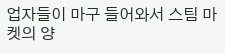업자들이 마구 들어와서 스팀 마켓의 양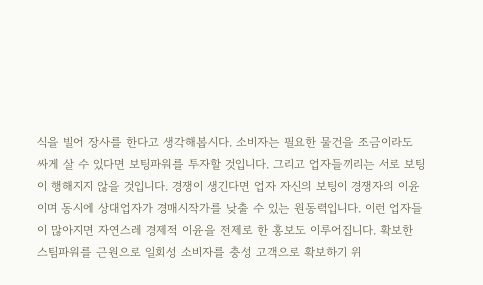식을 빌어 장사를 한다고 생각해봅시다. 소비자는 필요한 물건을 조금이라도 싸게 살 수 있다면 보팅파워를 투자할 것입니다. 그리고 업자들끼리는 서로 보팅이 행해지지 않을 것입니다. 경쟁이 생긴다면 업자 자신의 보팅이 경쟁자의 이윤이며 동시에 상대업자가 경매시작가를 낮출 수 있는 원동력입니다. 이런 업자들이 많아지면 자연스레 경제적 이윤을 전제로 한 홍보도 이루어집니다. 확보한 스팀파워를 근원으로 일회성 소비자를 충성 고객으로 확보하기 위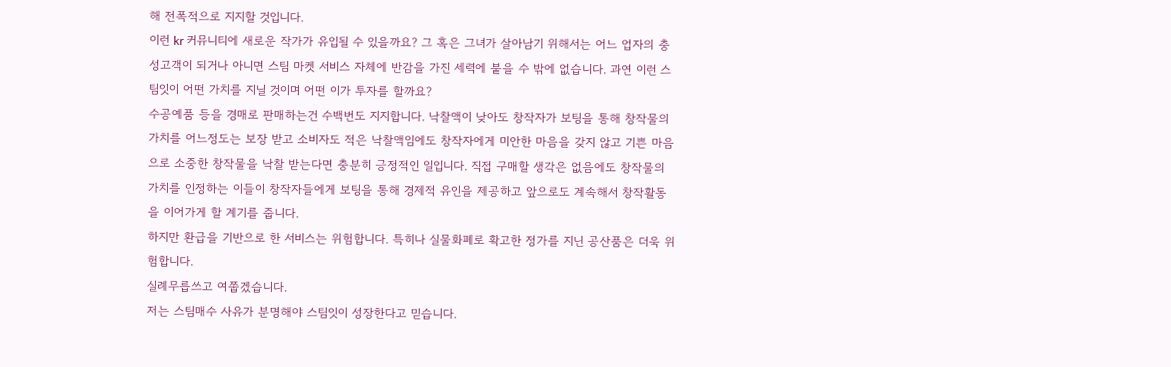해 전폭적으로 지지할 것입니다.
이런 kr 커뮤니티에 새로운 작가가 유입될 수 있을까요? 그 혹은 그녀가 살아남기 위해서는 어느 업자의 충성고객이 되거나 아니면 스팀 마켓 서비스 자체에 반감을 가진 세력에 붙을 수 밖에 없습니다. 과연 이런 스팀잇이 어떤 가치를 지닐 것이며 어떤 이가 투자를 할까요?
수공예품 등을 경매로 판매하는건 수백번도 지지합니다. 낙찰액이 낮아도 창작자가 보팅을 통해 창작물의 가치를 어느정도는 보장 받고 소비자도 적은 낙찰액임에도 창작자에게 미안한 마음을 갖지 않고 기쁜 마음으로 소중한 창작물을 낙찰 받는다면 충분히 긍정적인 일입니다. 직접 구매할 생각은 없음에도 창작물의 가치를 인정하는 이들이 창작자들에게 보팅을 통해 경제적 유인을 제공하고 앞으로도 계속해서 창작활동을 이어가게 할 계기를 줍니다.
하지만 환급을 기반으로 한 서비스는 위험합니다. 특히나 실물화폐로 확고한 정가를 지닌 공산품은 더욱 위험합니다.
실례무릅쓰고 여쭙겠습니다.
저는 스팀매수 사유가 분명해야 스팀잇이 성장한다고 믿습니다.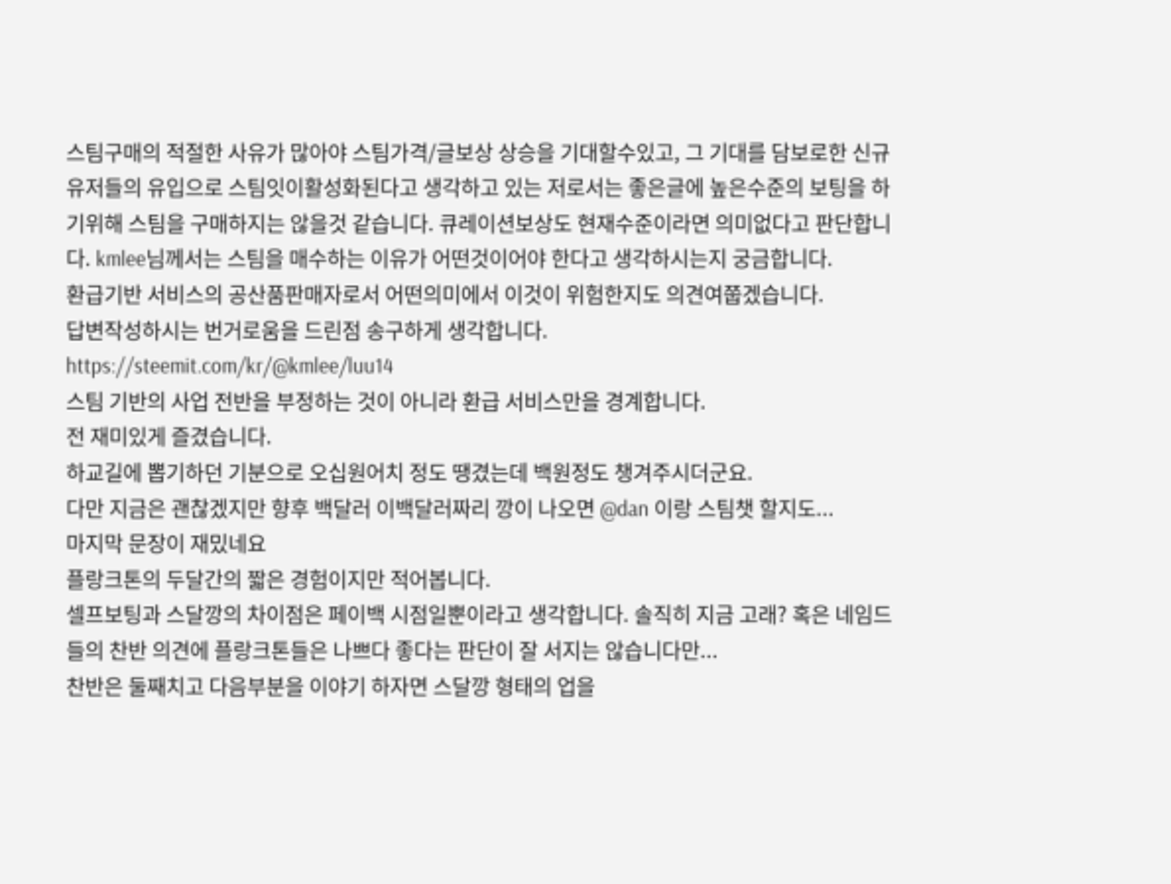스팀구매의 적절한 사유가 많아야 스팀가격/글보상 상승을 기대할수있고, 그 기대를 담보로한 신규유저들의 유입으로 스팀잇이활성화된다고 생각하고 있는 저로서는 좋은글에 높은수준의 보팅을 하기위해 스팀을 구매하지는 않을것 같습니다. 큐레이션보상도 현재수준이라면 의미없다고 판단합니다. kmlee님께서는 스팀을 매수하는 이유가 어떤것이어야 한다고 생각하시는지 궁금합니다.
환급기반 서비스의 공산품판매자로서 어떤의미에서 이것이 위험한지도 의견여쭙겠습니다.
답변작성하시는 번거로움을 드린점 송구하게 생각합니다.
https://steemit.com/kr/@kmlee/luu14
스팀 기반의 사업 전반을 부정하는 것이 아니라 환급 서비스만을 경계합니다.
전 재미있게 즐겼습니다.
하교길에 뽑기하던 기분으로 오십원어치 정도 땡겼는데 백원정도 챙겨주시더군요.
다만 지금은 괜찮겠지만 향후 백달러 이백달러짜리 깡이 나오면 @dan 이랑 스팀챗 할지도...
마지막 문장이 재밌네요
플랑크톤의 두달간의 짧은 경험이지만 적어봅니다.
셀프보팅과 스달깡의 차이점은 페이백 시점일뿐이라고 생각합니다. 솔직히 지금 고래? 혹은 네임드들의 찬반 의견에 플랑크톤들은 나쁘다 좋다는 판단이 잘 서지는 않습니다만...
찬반은 둘째치고 다음부분을 이야기 하자면 스달깡 형태의 업을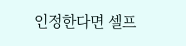인정한다면 셀프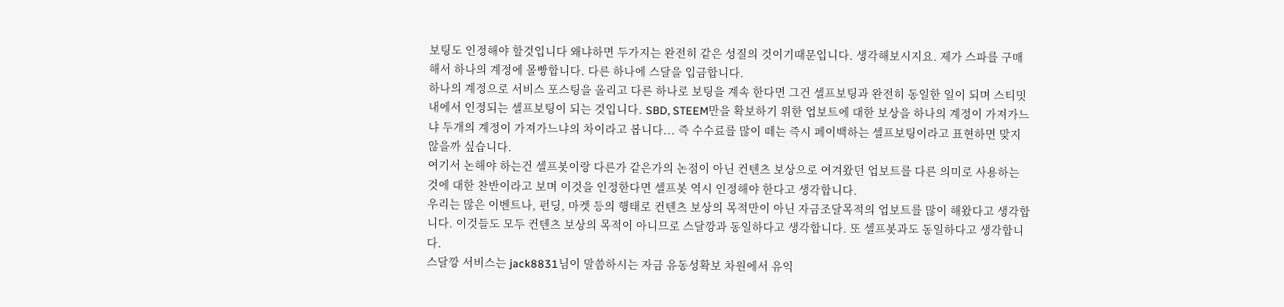보팅도 인정해야 할것입니다 왜냐하면 두가지는 완전히 같은 성질의 것이기때문입니다. 생각해보시지요. 제가 스파를 구매해서 하나의 계정에 몰빵합니다. 다른 하나에 스달을 입금합니다.
하나의 계정으로 서비스 포스팅을 올리고 다른 하나로 보팅을 계속 한다면 그건 셀프보팅과 완전히 동일한 일이 되며 스티밋 내에서 인정되는 셀프보팅이 되는 것입니다. SBD, STEEM만을 확보하기 위한 업보트에 대한 보상을 하나의 계정이 가져가느냐 두개의 계정이 가져가느냐의 차이라고 봅니다... 즉 수수료를 많이 떼는 즉시 페이백하는 셀프보팅이라고 표현하면 맞지 않을까 싶습니다.
여기서 논해야 하는건 셀프봇이랑 다른가 같은가의 논점이 아닌 컨텐츠 보상으로 여겨왔던 업보트를 다른 의미로 사용하는 것에 대한 찬반이라고 보며 이것을 인정한다면 셀프봇 역시 인정해야 한다고 생각합니다.
우리는 많은 이벤트나, 펀딩, 마켓 등의 행태로 컨텐츠 보상의 목적만이 아닌 자금조달목적의 업보트를 많이 해왔다고 생각합니다. 이것들도 모두 컨텐츠 보상의 목적이 아니므로 스달깡과 동일하다고 생각합니다. 또 셀프봇과도 동일하다고 생각합니다.
스달깡 서비스는 jack8831님이 말씀하시는 자금 유동성확보 차원에서 유익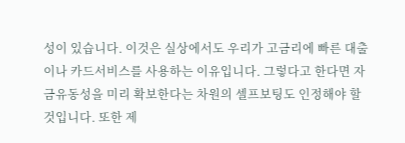성이 있습니다. 이것은 실상에서도 우리가 고금리에 빠른 대출이나 카드서비스를 사용하는 이유입니다. 그렇다고 한다면 자금유동성을 미리 확보한다는 차원의 셀프보팅도 인정해야 할 것입니다. 또한 제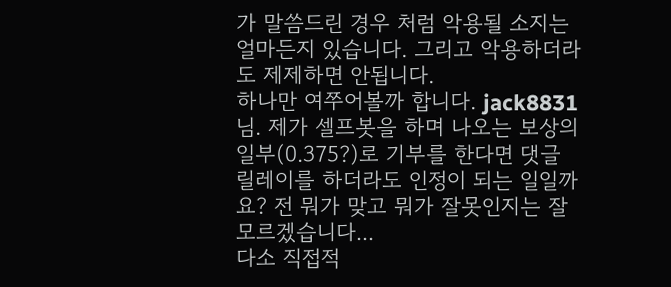가 말씀드린 경우 처럼 악용될 소지는 얼마든지 있습니다. 그리고 악용하더라도 제제하면 안됩니다.
하나만 여쭈어볼까 합니다. jack8831님. 제가 셀프봇을 하며 나오는 보상의 일부(0.375?)로 기부를 한다면 댓글 릴레이를 하더라도 인정이 되는 일일까요? 전 뭐가 맞고 뭐가 잘못인지는 잘 모르겠습니다...
다소 직접적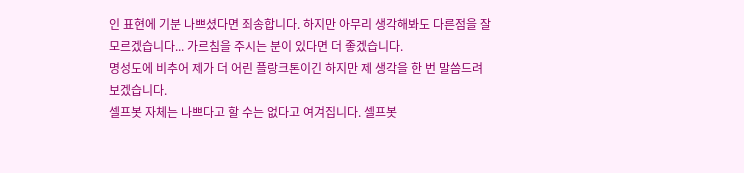인 표현에 기분 나쁘셨다면 죄송합니다. 하지만 아무리 생각해봐도 다른점을 잘 모르겠습니다... 가르침을 주시는 분이 있다면 더 좋겠습니다.
명성도에 비추어 제가 더 어린 플랑크톤이긴 하지만 제 생각을 한 번 말씀드려 보겠습니다.
셀프봇 자체는 나쁘다고 할 수는 없다고 여겨집니다. 셀프봇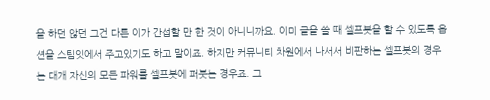을 하던 않던 그건 다른 이가 간섭할 만 한 것이 아니니까요. 이미 글을 쓸 때 셀프봇을 할 수 있도록 옵션을 스팀잇에서 주고있기도 하고 말이죠. 하지만 커뮤니티 차원에서 나서서 비판하는 셀프봇의 경우는 대개 자신의 모든 파워를 셀프봇에 퍼붓는 경우죠. 그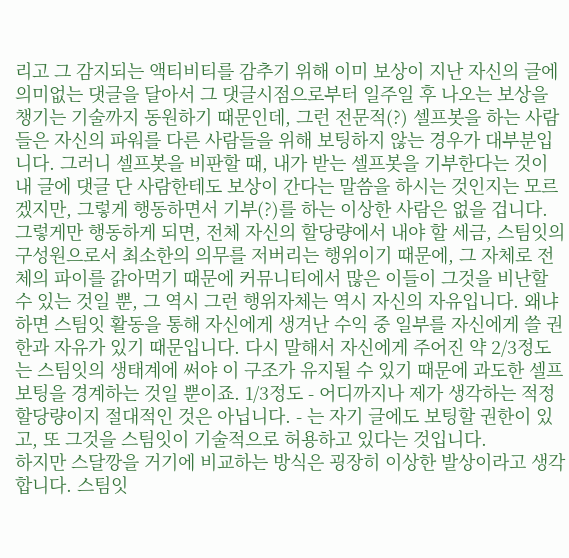리고 그 감지되는 액티비티를 감추기 위해 이미 보상이 지난 자신의 글에 의미없는 댓글을 달아서 그 댓글시점으로부터 일주일 후 나오는 보상을 챙기는 기술까지 동원하기 때문인데, 그런 전문적(?) 셀프봇을 하는 사람들은 자신의 파워를 다른 사람들을 위해 보팅하지 않는 경우가 대부분입니다. 그러니 셀프봇을 비판할 때, 내가 받는 셀프봇을 기부한다는 것이 내 글에 댓글 단 사람한테도 보상이 간다는 말씀을 하시는 것인지는 모르겠지만, 그렇게 행동하면서 기부(?)를 하는 이상한 사람은 없을 겁니다. 그렇게만 행동하게 되면, 전체 자신의 할당량에서 내야 할 세금, 스팀잇의 구성원으로서 최소한의 의무를 저버리는 행위이기 때문에, 그 자체로 전체의 파이를 갉아먹기 때문에 커뮤니티에서 많은 이들이 그것을 비난할 수 있는 것일 뿐, 그 역시 그런 행위자체는 역시 자신의 자유입니다. 왜냐하면 스팀잇 활동을 통해 자신에게 생겨난 수익 중 일부를 자신에게 쓸 권한과 자유가 있기 때문입니다. 다시 말해서 자신에게 주어진 약 2/3정도는 스팀잇의 생태계에 써야 이 구조가 유지될 수 있기 때문에 과도한 셀프보팅을 경계하는 것일 뿐이죠. 1/3정도 - 어디까지나 제가 생각하는 적정 할당량이지 절대적인 것은 아닙니다. - 는 자기 글에도 보팅할 권한이 있고, 또 그것을 스팀잇이 기술적으로 허용하고 있다는 것입니다.
하지만 스달깡을 거기에 비교하는 방식은 굉장히 이상한 발상이라고 생각합니다. 스팀잇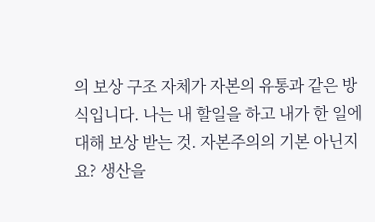의 보상 구조 자체가 자본의 유통과 같은 방식입니다. 나는 내 할일을 하고 내가 한 일에 대해 보상 받는 것. 자본주의의 기본 아닌지요? 생산을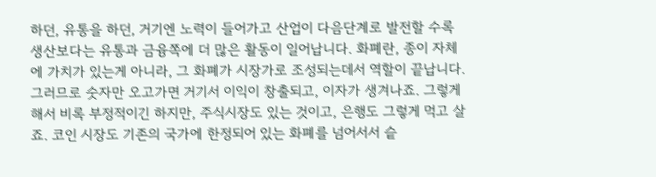하던, 유통을 하던, 거기엔 노력이 들어가고 산업이 다음단계로 발전할 수록 생산보다는 유통과 금융쪽에 더 많은 활동이 일어납니다. 화폐란, 종이 자체에 가치가 있는게 아니라, 그 화폐가 시장가로 조성되는데서 역할이 끝납니다. 그러므로 숫자만 오고가면 거기서 이익이 창출되고, 이자가 생겨나죠. 그렇게 해서 비록 부정적이긴 하지만, 주식시장도 있는 것이고, 은행도 그렇게 먹고 살죠. 코인 시장도 기존의 국가에 한정되어 있는 화폐를 넘어서서 슽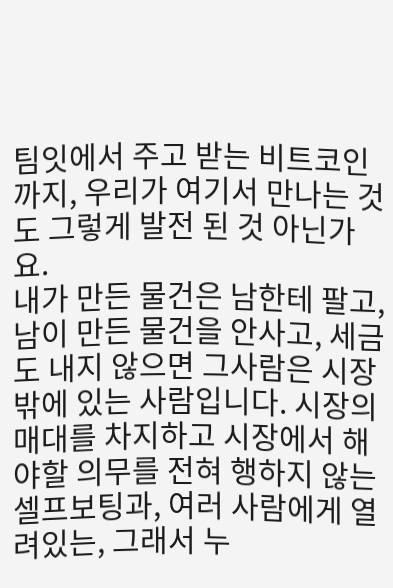팀잇에서 주고 받는 비트코인까지, 우리가 여기서 만나는 것도 그렇게 발전 된 것 아닌가요.
내가 만든 물건은 남한테 팔고, 남이 만든 물건을 안사고, 세금도 내지 않으면 그사람은 시장 밖에 있는 사람입니다. 시장의 매대를 차지하고 시장에서 해야할 의무를 전혀 행하지 않는 셀프보팅과, 여러 사람에게 열려있는, 그래서 누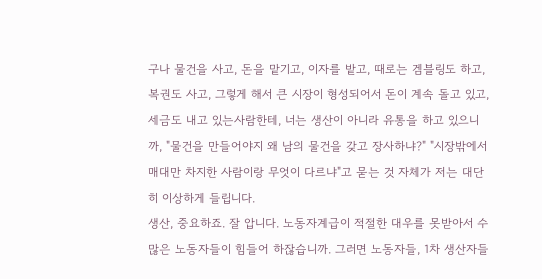구나 물건을 사고, 돈을 맡기고, 이자를 밭고, 때로는 겜블링도 하고, 복권도 사고, 그렇게 해서 큰 시장이 형성되어서 돈이 계속 돌고 있고, 세금도 내고 있는사람한테, 너는 생산이 아니라 유통을 하고 있으니까, "물건을 만들어야지 왜 남의 물건을 갖고 장사하냐?" "시장밖에서 매대만 차지한 사람이랑 무엇이 다르냐"고 묻는 것 자체가 저는 대단히 이상하게 들립니다.
생산, 중요하죠. 잘 압니다. 노동자계급이 적절한 대우를 못받아서 수많은 노동자들이 힘들어 하잖습니까. 그러면 노동자들, 1차 생산자들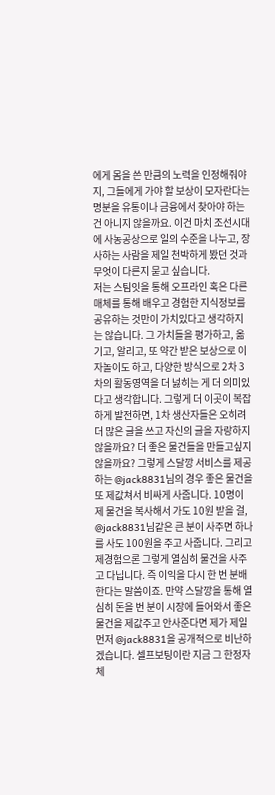에게 몸을 쓴 만큼의 노력을 인정해줘야지, 그들에게 가야 할 보상이 모자란다는 명분을 유통이나 금융에서 찾아야 하는건 아니지 않을까요. 이건 마치 조선시대에 사농공상으로 일의 수준을 나누고, 장사하는 사람을 제일 천박하게 봤던 것과 무엇이 다른지 묻고 싶습니다.
저는 스팀잇을 통해 오프라인 혹은 다른 매체를 통해 배우고 경험한 지식정보를 공유하는 것만이 가치있다고 생각하지는 않습니다. 그 가치들을 평가하고, 옮기고, 알리고, 또 약간 받은 보상으로 이자놀이도 하고, 다양한 방식으로 2차 3차의 활동영역을 더 넗히는 게 더 의미있다고 생각합니다. 그렇게 더 이곳이 복잡하게 발전하면, 1차 생산자들은 오히려 더 많은 글을 쓰고 자신의 글을 자랑하지 않을까요? 더 좋은 물건들을 만들고싶지 않을까요? 그렇게 스달깡 서비스를 제공하는 @jack8831님의 경우 좋은 물건을 또 제값쳐서 비싸게 사줍니다. 10명이 제 물건을 복사해서 가도 10원 받을 걸, @jack8831님같은 큰 분이 사주면 하나를 사도 100원을 주고 사줍니다. 그리고 제경험으론 그렇게 열심히 물건을 사주고 다닙니다. 즉 이익을 다시 한 번 분배한다는 말씀이죠. 만약 스달깡을 통해 열심히 돈을 번 분이 시장에 들어와서 좋은 물건을 제값주고 안사준다면 제가 제일 먼저 @jack8831을 공개적으로 비난하겠습니다. 셀프보팅이란 지금 그 한정자체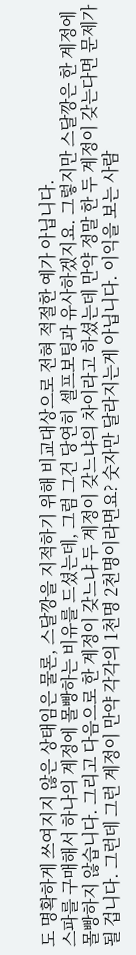도 명확하게 쓰여지지 않은 상태임은 물론, 스달깡을 지적하기 위해 비교대상으로 전혀 적절한 예가 아닙니다.
스파를 구매해서 하나의 계정에 몰빵하는 비유를 드셨는데, 그럼 그건 당연히 셀프보팅과 유사하겠지요. 그렇지만 스달깡은 한 계정에 몰빵하지 않습니다. 그리고 다음으로 한 계정이 갖느냐 두 계정이 갖느냐의 차이라고 하셨는데 만약 정말 한 두 계정이 갖는다면 문제가 될 겁니다. 그런데 그런 계정이 만약 각각의 1천명 2천명이라면요? 숫자만 달라지는게 아닙니다. 이익을 보는 사람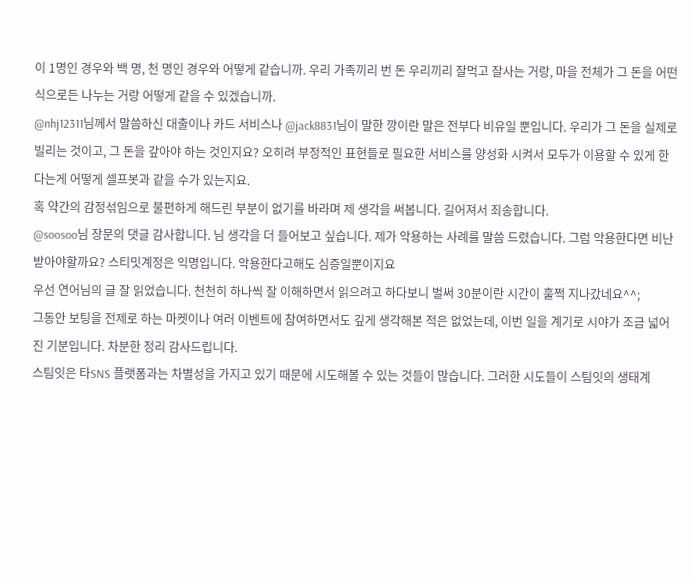이 1명인 경우와 백 명, 천 명인 경우와 어떻게 같습니까. 우리 가족끼리 번 돈 우리끼리 잘먹고 잘사는 거랑, 마을 전체가 그 돈을 어떤 식으로든 나누는 거랑 어떻게 같을 수 있겠습니까.
@nhj12311님께서 말씀하신 대출이나 카드 서비스나 @jack8831님이 말한 깡이란 말은 전부다 비유일 뿐입니다. 우리가 그 돈을 실제로 빌리는 것이고, 그 돈을 갚아야 하는 것인지요? 오히려 부정적인 표현들로 필요한 서비스를 양성화 시켜서 모두가 이용할 수 있게 한다는게 어떻게 셀프봇과 같을 수가 있는지요.
혹 약간의 감정섞임으로 불편하게 해드린 부분이 없기를 바라며 제 생각을 써봅니다. 길어져서 죄송합니다.
@soosoo님 장문의 댓글 감사합니다. 님 생각을 더 들어보고 싶습니다. 제가 악용하는 사례를 말씀 드렸습니다. 그럼 악용한다면 비난받아야할까요? 스티밋계정은 익명입니다. 악용한다고해도 심증일뿐이지요
우선 연어님의 글 잘 읽었습니다. 천천히 하나씩 잘 이해하면서 읽으려고 하다보니 벌써 30분이란 시간이 훌쩍 지나갔네요^^;
그동안 보팅을 전제로 하는 마켓이나 여러 이벤트에 참여하면서도 깊게 생각해본 적은 없었는데, 이번 일을 계기로 시야가 조금 넓어진 기분입니다. 차분한 정리 감사드립니다.
스팀잇은 타SNS 플랫폼과는 차별성을 가지고 있기 때문에 시도해볼 수 있는 것들이 많습니다. 그러한 시도들이 스팀잇의 생태계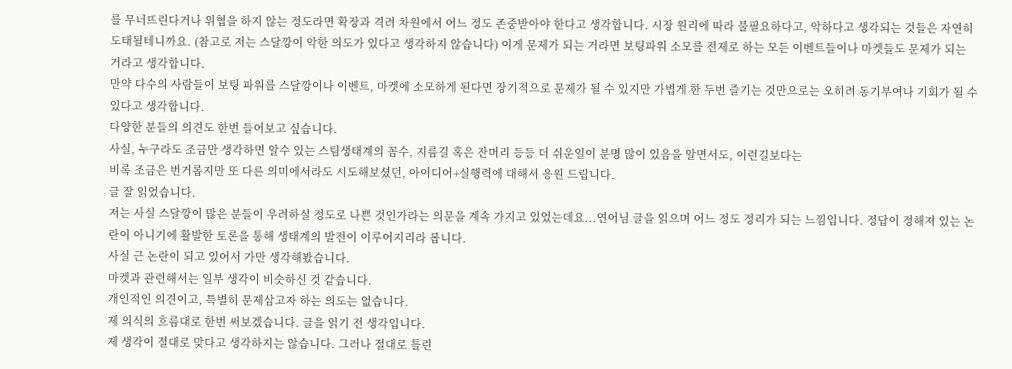를 무너뜨린다거나 위협을 하지 않는 정도라면 확장과 격려 차원에서 어느 정도 존중받아야 한다고 생각합니다. 시장 원리에 따라 불필요하다고, 악하다고 생각되는 것들은 자연히 도태될테니까요. (참고로 저는 스달깡이 악한 의도가 있다고 생각하지 않습니다) 이게 문제가 되는 거라면 보팅파워 소모를 전제로 하는 모든 이벤트들이나 마켓들도 문제가 되는 거라고 생각합니다.
만약 다수의 사람들이 보팅 파워를 스달깡이나 이벤트, 마켓에 소모하게 된다면 장기적으로 문제가 될 수 있지만 가볍게 한 두번 즐기는 것만으로는 오히려 동기부여나 기회가 될 수 있다고 생각합니다.
다양한 분들의 의견도 한번 들어보고 싶습니다.
사실, 누구라도 조금만 생각하면 알수 있는 스팀생태계의 꼼수, 지름길 혹은 잔머리 등등 더 쉬운일이 분명 많이 있음을 알면서도, 이런길보다는
비록 조금은 번거롭지만 또 다른 의미에서라도 시도해보셨던, 아이디어+실행력에 대해서 응원 드립니다.
글 잘 읽었습니다.
저는 사실 스달깡이 많은 분들이 우려하실 정도로 나쁜 것인가라는 의문을 계속 가지고 있었는데요...연어님 글을 읽으며 어느 정도 정리가 되는 느낌입니다. 정답이 정해져 있는 논란이 아니기에 활발한 토론을 통해 생태계의 발전이 이루어지리라 봅니다.
사실 근 논란이 되고 있어서 가만 생각해봤습니다.
마켓과 관련해서는 일부 생각이 비슷하신 것 같습니다.
개인적인 의견이고, 특별히 문제삼고자 하는 의도는 없습니다.
제 의식의 흐름대로 한번 써보겠습니다. 글을 읽기 전 생각입니다.
제 생각이 절대로 맞다고 생각하지는 않습니다. 그러나 절대로 틀린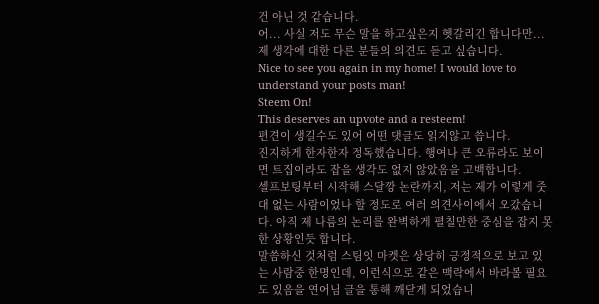건 아닌 것 같습니다.
어... 사실 저도 무슨 말을 하고싶은지 헷갈리긴 합니다만...
제 생각에 대한 다른 분들의 의견도 듣고 싶습니다.
Nice to see you again in my home! I would love to understand your posts man!
Steem On!
This deserves an upvote and a resteem!
편견이 생길수도 있어 어떤 댓글도 읽지않고 씁니다.
진지하게 한자한자 정독했습니다. 행여나 큰 오류라도 보이면 트집이라도 잡을 생각도 없지 않았음을 고백합니다.
셀프보팅부터 시작해 스달깡 논란까지, 저는 제가 이렇게 줏대 없는 사람이었나 할 정도로 여러 의견사이에서 오갔습니다. 아직 제 나름의 논리를 완벽하게 펼칠만한 중심을 잡지 못한 상황인듯 합니다.
말씀하신 것처럼 스팀잇 마켓은 상당히 긍정적으로 보고 있는 사람중 한명인데, 이런식으로 같은 맥락에서 바라볼 필요도 있음을 연어님 글을 통해 깨닫게 되었습니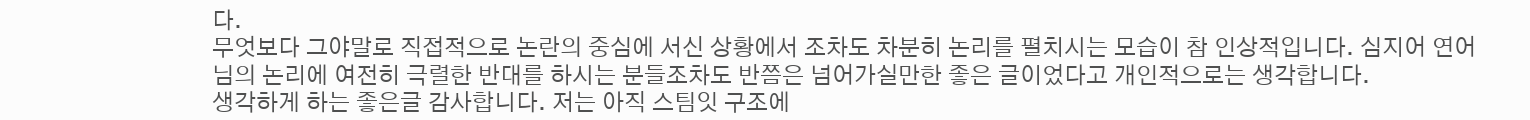다.
무엇보다 그야말로 직접적으로 논란의 중심에 서신 상황에서 조차도 차분히 논리를 펼치시는 모습이 참 인상적입니다. 심지어 연어님의 논리에 여전히 극렬한 반대를 하시는 분들조차도 반쯤은 넘어가실만한 좋은 글이었다고 개인적으로는 생각합니다.
생각하게 하는 좋은글 감사합니다. 저는 아직 스팀잇 구조에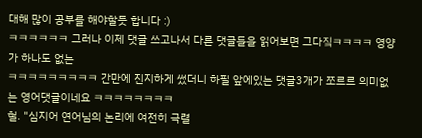대해 많이 공부를 해야할듯 합니다 :)
ㅋㅋㅋㅋㅋㅋ 그러나 이제 댓글 쓰고나서 다른 댓글들을 읽어보면 그다짘ㅋㅋㅋㅋ 영양가 하나도 없는
ㅋㅋㅋㅋㅋㅋㅋㅋㅋ 간만에 진지하게 썼더니 하필 앞에있는 댓글3개가 쪼르르 의미없는 영어댓글이네요 ㅋㅋㅋㅋㅋㅋㅋㅋ
헐. "심지어 연어님의 논리에 여전히 극렬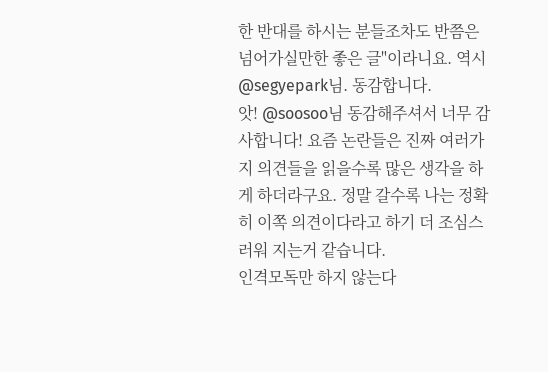한 반대를 하시는 분들조차도 반쯤은 넘어가실만한 좋은 글"이라니요. 역시 @segyepark님. 동감합니다.
앗! @soosoo님 동감해주셔서 너무 감사합니다! 요즘 논란들은 진짜 여러가지 의견들을 읽을수록 많은 생각을 하게 하더라구요. 정말 갈수록 나는 정확히 이쪽 의견이다라고 하기 더 조심스러워 지는거 같습니다.
인격모독만 하지 않는다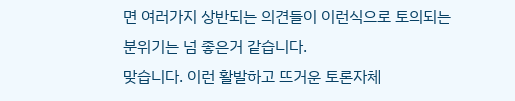면 여러가지 상반되는 의견들이 이런식으로 토의되는 분위기는 넘 좋은거 같습니다.
맞습니다. 이런 활발하고 뜨거운 토론자체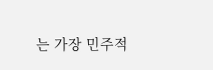는 가장 민주적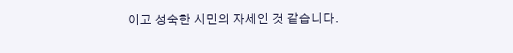이고 성숙한 시민의 자세인 것 같습니다.